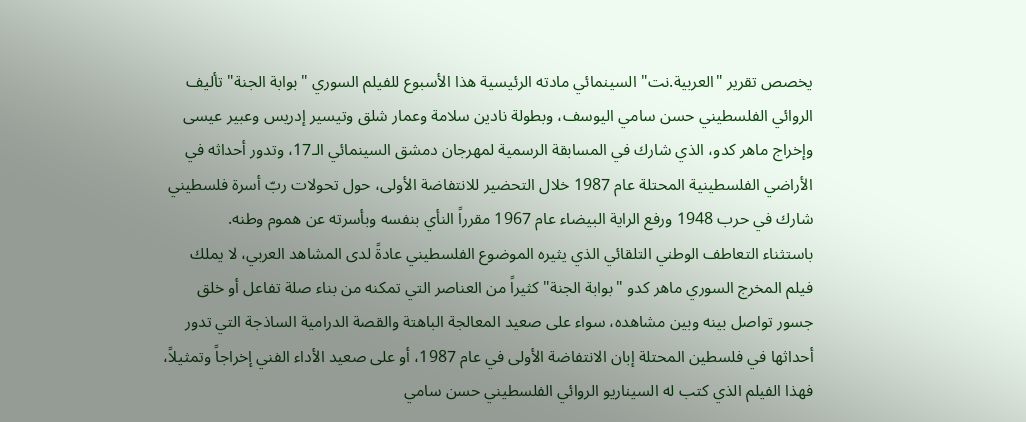يخصص تقرير "العربية.نت" السينمائي مادته الرئيسية هذا الأسبوع للفيلم السوري "بوابة الجنة" تأليف الروائي الفلسطيني حسن سامي اليوسف، وبطولة نادين سلامة وعمار شلق وتيسير إدريس وعبير عيسى وإخراج ماهر كدو، الذي شارك في المسابقة الرسمية لمهرجان دمشق السينمائي الـ17، وتدور أحداثه في الأراضي الفلسطينية المحتلة عام 1987 خلال التحضير للانتفاضة الأولى، حول تحولات ربّ أسرة فلسطيني شارك في حرب 1948 ورفع الراية البيضاء عام 1967 مقرراً النأي بنفسه وبأسرته عن هموم وطنه.
باستثناء التعاطف الوطني التلقائي الذي يثيره الموضوع الفلسطيني عادةً لدى المشاهد العربي، لا يملك فيلم المخرج السوري ماهر كدو "بوابة الجنة" كثيراً من العناصر التي تمكنه من بناء صلة تفاعل أو خلق جسور تواصل بينه وبين مشاهده، سواء على صعيد المعالجة الباهتة والقصة الدرامية الساذجة التي تدور أحداثها في فلسطين المحتلة إبان الانتفاضة الأولى في عام 1987، أو على صعيد الأداء الفني إخراجاً وتمثيلاً، فهذا الفيلم الذي كتب له السيناريو الروائي الفلسطيني حسن سامي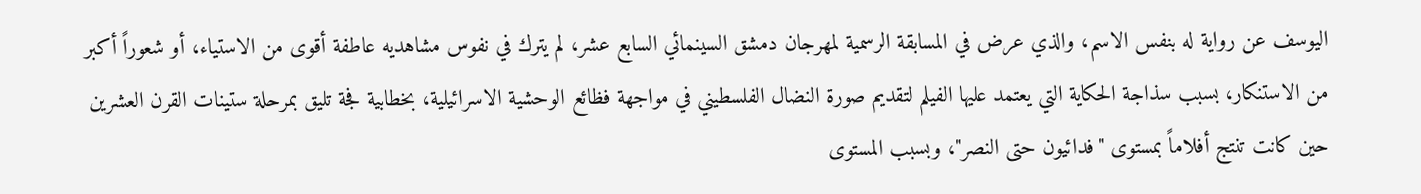اليوسف عن رواية له بنفس الاسم، والذي عرض في المسابقة الرسمية لمهرجان دمشق السينمائي السابع عشر، لم يترك في نفوس مشاهديه عاطفة أقوى من الاستياء، أو شعوراً أكبر من الاستنكار، بسبب سذاجة الحكاية التي يعتمد عليها الفيلم لتقديم صورة النضال الفلسطيني في مواجهة فظائع الوحشية الاسرائيلية، بخطابية فجة تليق بمرحلة ستينات القرن العشرين حين كانت تنتج أفلاماً بمستوى "فدائيون حتى النصر"، وبسبب المستوى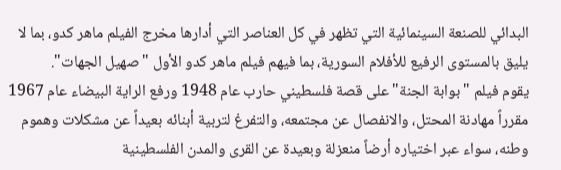البدائي للصنعة السينمائية التي تظهر في كل العناصر التي أدارها مخرج الفيلم ماهر كدو، بما لا يليق بالمستوى الرفيع للأفلام السورية، بما فيهم فيلم ماهر كدو الأول "صهيل الجهات".
يقوم فيلم "بوابة الجنة" على قصة فلسطيني حارب عام 1948 ورفع الراية البيضاء عام 1967 مقرراً مهادنة المحتل، والانفصال عن مجتمعه، والتفرغ لتربية أبنائه بعيداً عن مشكلات وهموم وطنه، سواء عبر اختياره أرضاً منعزلة وبعيدة عن القرى والمدن الفلسطينية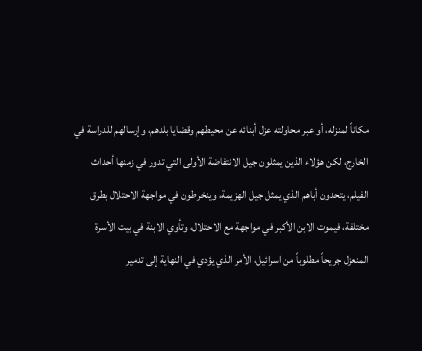مكاناً لمنزله، أو عبر محاولته عزل أبنائه عن محيطهم وقضايا بلدهم، وإرسالهم للدراسة في الخارج، لكن هؤلاء الذين يمثلون جيل الانتفاضة الأولى التي تدور في زمنها أحداث الفيلم، يتحدون أباهم الذي يمثل جيل الهزيمة، وينخرطون في مواجهة الاحتلال بطرق مختلفة، فيموت الابن الأكبر في مواجهة مع الاحتلال، وتأوي الابنة في بيت الأسرة المنعزل جريحاً مطلوباً من اسرائيل، الأمر الذي يؤدي في النهاية إلى تدمير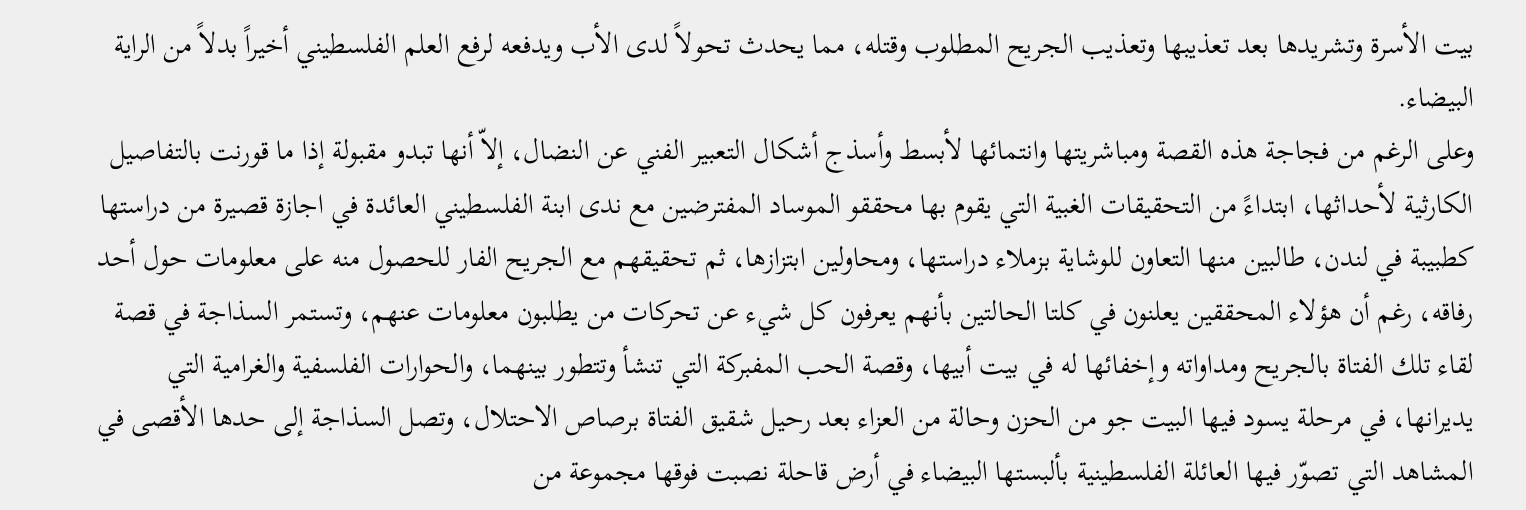بيت الأسرة وتشريدها بعد تعذيبها وتعذيب الجريح المطلوب وقتله، مما يحدث تحولاً لدى الأب ويدفعه لرفع العلم الفلسطيني أخيراً بدلاً من الراية البيضاء.
وعلى الرغم من فجاجة هذه القصة ومباشريتها وانتمائها لأبسط وأسذج أشكال التعبير الفني عن النضال، إلاّ أنها تبدو مقبولة إذا ما قورنت بالتفاصيل الكارثية لأحداثها، ابتداءً من التحقيقات الغبية التي يقوم بها محققو الموساد المفترضين مع ندى ابنة الفلسطيني العائدة في اجازة قصيرة من دراستها كطبيبة في لندن، طالبين منها التعاون للوشاية بزملاء دراستها، ومحاولين ابتزازها، ثم تحقيقهم مع الجريح الفار للحصول منه على معلومات حول أحد رفاقه، رغم أن هؤلاء المحققين يعلنون في كلتا الحالتين بأنهم يعرفون كل شيء عن تحركات من يطلبون معلومات عنهم، وتستمر السذاجة في قصة لقاء تلك الفتاة بالجريح ومداواته وإخفائها له في بيت أبيها، وقصة الحب المفبركة التي تنشأ وتتطور بينهما، والحوارات الفلسفية والغرامية التي يديرانها، في مرحلة يسود فيها البيت جو من الحزن وحالة من العزاء بعد رحيل شقيق الفتاة برصاص الاحتلال، وتصل السذاجة إلى حدها الأقصى في المشاهد التي تصوّر فيها العائلة الفلسطينية بألبستها البيضاء في أرض قاحلة نصبت فوقها مجموعة من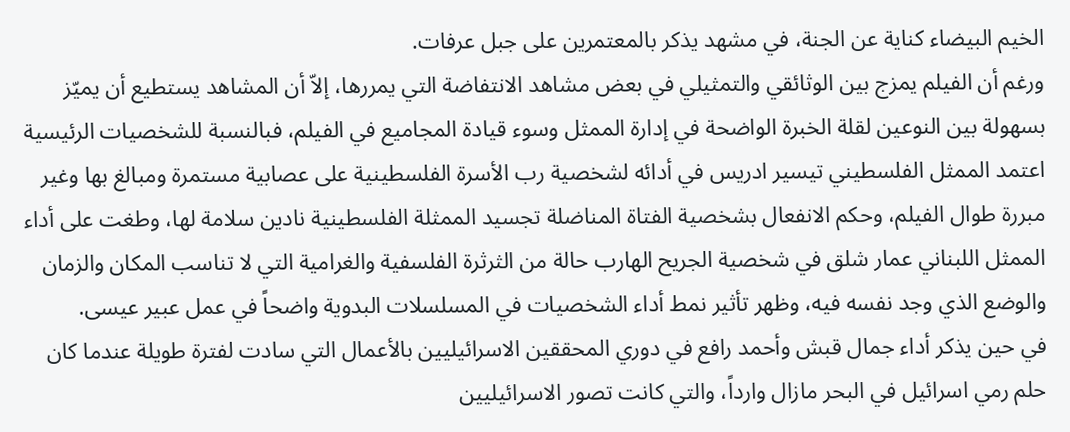الخيم البيضاء كناية عن الجنة، في مشهد يذكر بالمعتمرين على جبل عرفات.
ورغم أن الفيلم يمزج بين الوثائقي والتمثيلي في بعض مشاهد الانتفاضة التي يمررها، إلاّ أن المشاهد يستطيع أن يميّز بسهولة بين النوعين لقلة الخبرة الواضحة في إدارة الممثل وسوء قيادة المجاميع في الفيلم، فبالنسبة للشخصيات الرئيسية اعتمد الممثل الفلسطيني تيسير ادريس في أدائه لشخصية رب الأسرة الفلسطينية على عصابية مستمرة ومبالغ بها وغير مبررة طوال الفيلم، وحكم الانفعال بشخصية الفتاة المناضلة تجسيد الممثلة الفلسطينية نادين سلامة لها، وطغت على أداء الممثل اللبناني عمار شلق في شخصية الجريح الهارب حالة من الثرثرة الفلسفية والغرامية التي لا تناسب المكان والزمان والوضع الذي وجد نفسه فيه، وظهر تأثير نمط أداء الشخصيات في المسلسلات البدوية واضحاً في عمل عبير عيسى.
في حين يذكر أداء جمال قبش وأحمد رافع في دوري المحققين الاسرائيليين بالأعمال التي سادت لفترة طويلة عندما كان حلم رمي اسرائيل في البحر مازال وارداً، والتي كانت تصور الاسرائيليين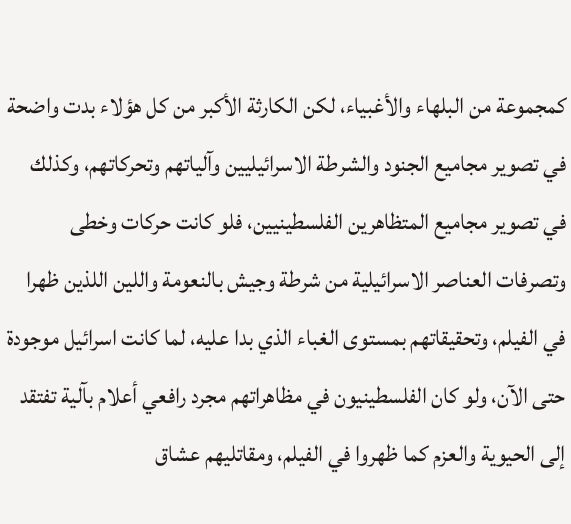كمجموعة من البلهاء والأغبياء، لكن الكارثة الأكبر من كل هؤلاء بدت واضحة في تصوير مجاميع الجنود والشرطة الاسرائيليين وآلياتهم وتحركاتهم، وكذلك في تصوير مجاميع المتظاهرين الفلسطينيين، فلو كانت حركات وخطى وتصرفات العناصر الاسرائيلية من شرطة وجيش بالنعومة واللين اللذين ظهرا في الفيلم، وتحقيقاتهم بمستوى الغباء الذي بدا عليه، لما كانت اسرائيل موجودة حتى الآن، ولو كان الفلسطينيون في مظاهراتهم مجرد رافعي أعلام بآلية تفتقد إلى الحيوية والعزم كما ظهروا في الفيلم، ومقاتليهم عشاق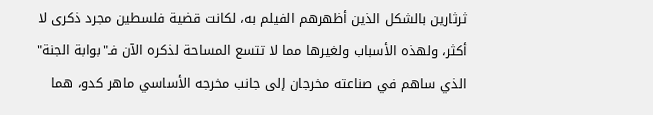ثرثارين بالشكل الذين أظهرهم الفيلم به، لكانت قضية فلسطين مجرد ذكرى لا أكثر، ولهذه الأسباب ولغيرها مما لا تتسع المساحة لذكره الآن فـ"بوابة الجنة" الذي ساهم في صناعته مخرجان إلى جانب مخرجه الأساسي ماهر كدو، هما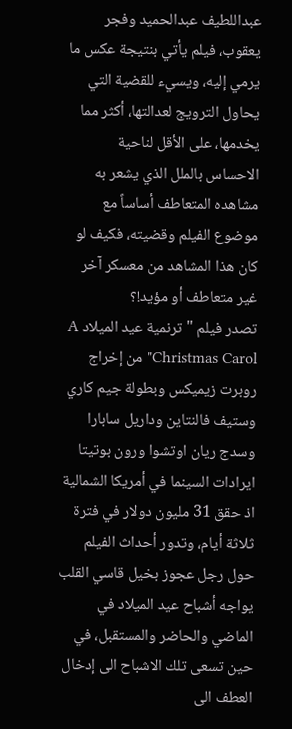عبداللطيف عبدالحميد وفجر يعقوب، فيلم يأتي بنتيجة عكس ما يرمي إليه، ويسيء للقضية التي يحاول الترويج لعدالتها، أكثر مما يخدمها، على الأقل لناحية الاحساس بالملل الذي يشعر به مشاهده المتعاطف أساساً مع موضوع الفيلم وقضيته، فكيف لو كان هذا المشاهد من معسكر آخر غير متعاطف أو مؤيد!؟
تصدر فيلم "ترنمية عيد الميلاد A Christmas Carol" من إخراج روبرت زيميكس وبطولة جيم كاري وستيف فالنتاين وداريل سابارا وسدج ريان اوتشوا ورون بوتيتا ايرادات السينما في أمريكا الشمالية اذ حقق 31 مليون دولار في فترة ثلاثة أيام، وتدور أحداث الفيلم حول رجل عجوز بخيل قاسي القلب يواجه أشباح عيد الميلاد في الماضي والحاضر والمستقبل، في حين تسعى تلك الاشباح الى إدخال العطف الى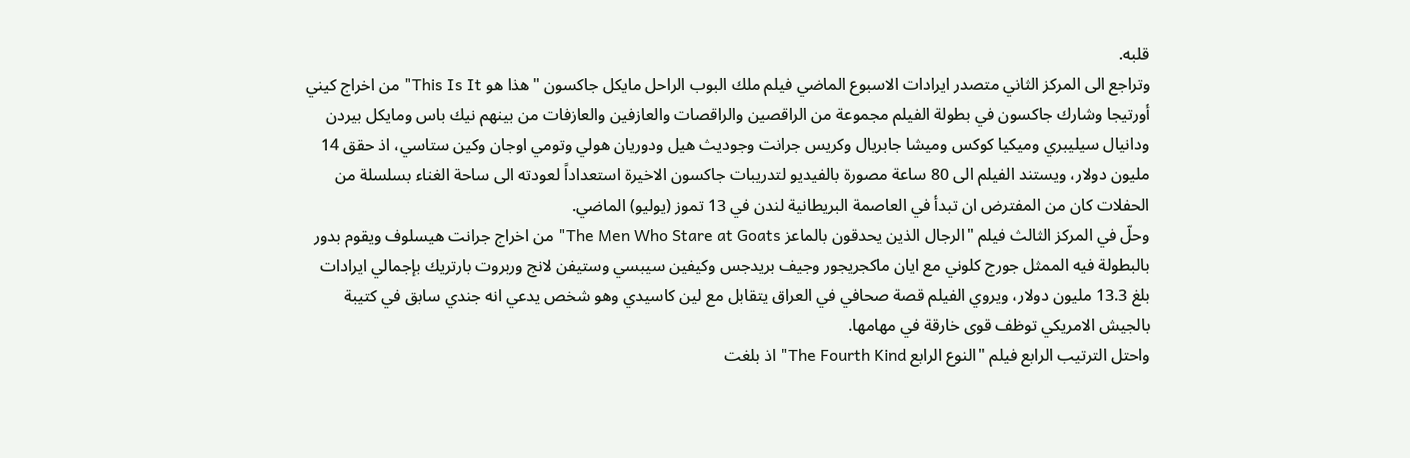قلبه.
وتراجع الى المركز الثاني متصدر ايرادات الاسبوع الماضي فيلم ملك البوب الراحل مايكل جاكسون "هذا هو This Is It" من اخراج كيني أورتيجا وشارك جاكسون في بطولة الفيلم مجموعة من الراقصين والراقصات والعازفين والعازفات من بينهم نيك باس ومايكل بيردن ودانيال سيليبري وميكيا كوكس وميشا جابريال وكريس جرانت وجوديث هيل ودوريان هولي وتومي اوجان وكين ستاسي، اذ حقق 14 مليون دولار، ويستند الفيلم الى 80 ساعة مصورة بالفيديو لتدريبات جاكسون الاخيرة استعداداً لعودته الى ساحة الغناء بسلسلة من الحفلات كان من المفترض ان تبدأ في العاصمة البريطانية لندن في 13 تموز (يوليو) الماضي.
وحلّ في المركز الثالث فيلم "الرجال الذين يحدقون بالماعز The Men Who Stare at Goats" من اخراج جرانت هيسلوف ويقوم بدور بالبطولة فيه الممثل جورج كلوني مع ايان ماكجريجور وجيف بريدجس وكيفين سيبسي وستيفن لانج وربروت بارتريك بإجمالي ايرادات بلغ 13.3 مليون دولار، ويروي الفيلم قصة صحافي في العراق يتقابل مع لين كاسيدي وهو شخص يدعي انه جندي سابق في كتيبة بالجيش الامريكي توظف قوى خارقة في مهامها.
واحتل الترتيب الرابع فيلم "النوع الرابع The Fourth Kind" اذ بلغت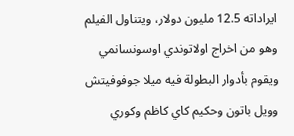ايراداته 12.5 مليون دولار، ويتناول الفيلم وهو من اخراج اولاتوندي اوسونسانمي ويقوم بأدوار البطولة فيه ميلا جوفوفيتش وويل باتون وحكيم كاي كاظم وكوري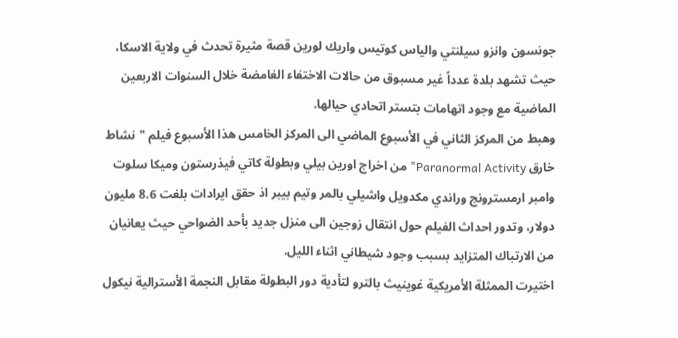جونسون وانزو سيلنتي والياس كوتيس واريك لورين قصة مثيرة تحدث في ولاية الاسكا، حيث تشهد بلدة عدداً غير مسبوق من حالات الاختفاء الغامضة خلال السنوات الاربعين الماضية مع وجود اتهامات بتستر اتحادي حيالها.
وهبط من المركز الثاني في الأسبوع الماضي الى المركز الخامس هذا الأسبوع فيلم "نشاط خارق Paranormal Activity" من اخراج اورين بيلي وبطولة كاتي فيذرستون وميكا سلوت وامبر ارمسترونج وراندي مكدويل واشيلي بالمر وتيم بيبر اذ حقق ايرادات بلغت 8.6 مليون دولار، وتدور احداث الفيلم حول انتقال زوجين الى منزل جديد بأحد الضواحي حيث يعانيان من الارتباك المتزايد بسبب وجود شيطاني اثناء الليل.
اختيرت الممثلة الأمريكية غوينيث بالترو لتأدية دور البطولة مقابل النجمة الأسترالية نيكول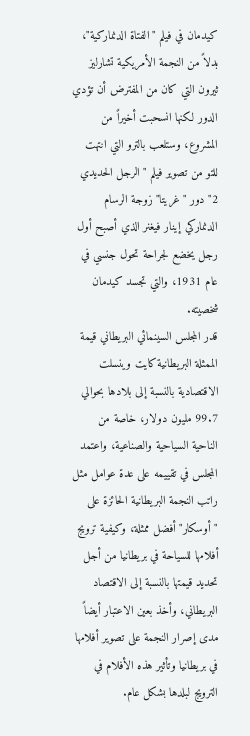كيدمان في فيلم "الفتاة الدنماركية"، بدلاً من النجمة الأمريكية تشارليز ثيرون التي كان من المفترض أن تؤدي الدور لكنها انسحبت أخيراً من المشروع، وستلعب بالترو التي انتهت للتو من تصوير فيلم "الرجل الحديدي 2" دور "غريتا" زوجة الرسام الدنماركي إينار فيغنر الذي أصبح أول رجل يخضع لجراحة تحول جنسي في عام 1931، والتي تجسد كيدمان شخصيته.
قدر المجلس السينمائي البريطاني قيمة الممثلة البريطانية كايت وينسلت الاقتصادية بالنسبة إلى بلادها بحوالي 99.7 مليون دولار، خاصة من الناحية السياحية والصناعية، واعتمد المجلس في تقييمه على عدة عوامل مثل راتب النجمة البريطانية الحائزة على "أوسكار" أفضل ممثلة، وكيفية ترويج أفلامها للسياحة في بريطانيا من أجل تحديد قيمتها بالنسبة إلى الاقتصاد البريطاني، وأخذ بعين الاعتبار أيضاً مدى إصرار النجمة على تصوير أفلامها في بريطانيا وتأثير هذه الأفلام في الترويج لبلدها بشكل عام.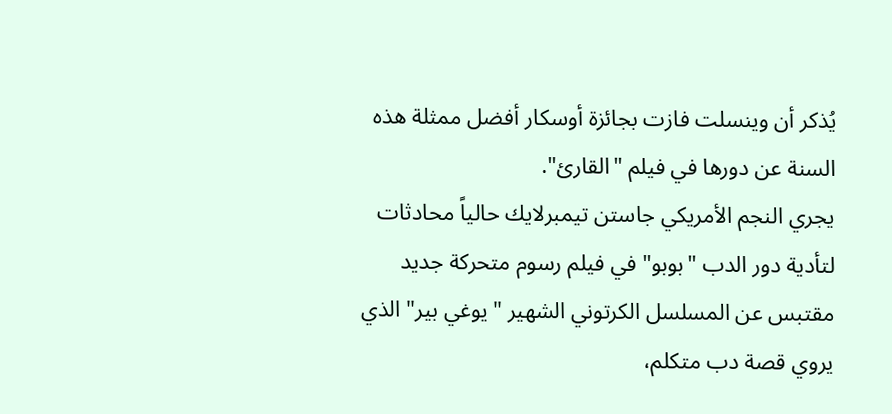يُذكر أن وينسلت فازت بجائزة أوسكار أفضل ممثلة هذه السنة عن دورها في فيلم "القارئ".
يجري النجم الأمريكي جاستن تيمبرلايك حالياً محادثات لتأدية دور الدب "بوبو" في فيلم رسوم متحركة جديد مقتبس عن المسلسل الكرتوني الشهير "يوغي بير" الذي يروي قصة دب متكلم،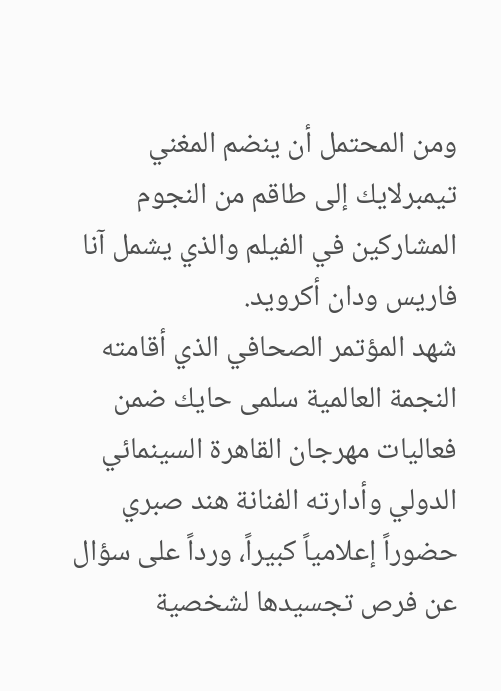ومن المحتمل أن ينضم المغني تيمبرلايك إلى طاقم من النجوم المشاركين في الفيلم والذي يشمل آنا فاريس ودان أكرويد.
شهد المؤتمر الصحافي الذي أقامته النجمة العالمية سلمى حايك ضمن فعاليات مهرجان القاهرة السينمائي الدولي وأدارته الفنانة هند صبري حضوراً إعلامياً كبيراً، ورداً على سؤال عن فرص تجسيدها لشخصية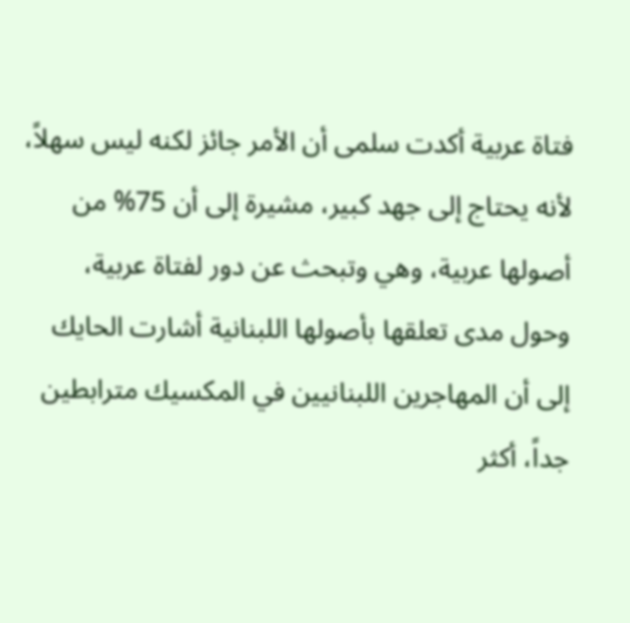فتاة عربية أكدت سلمى أن الأمر جائز لكنه ليس سهلاً، لأنه يحتاج إلى جهد كبير، مشيرة إلى أن 75% من أصولها عربية، وهي وتبحث عن دور لفتاة عربية، وحول مدى تعلقها بأصولها اللبنانية أشارت الحايك إلى أن المهاجرين اللبنانيين في المكسيك مترابطين جداً، أكثر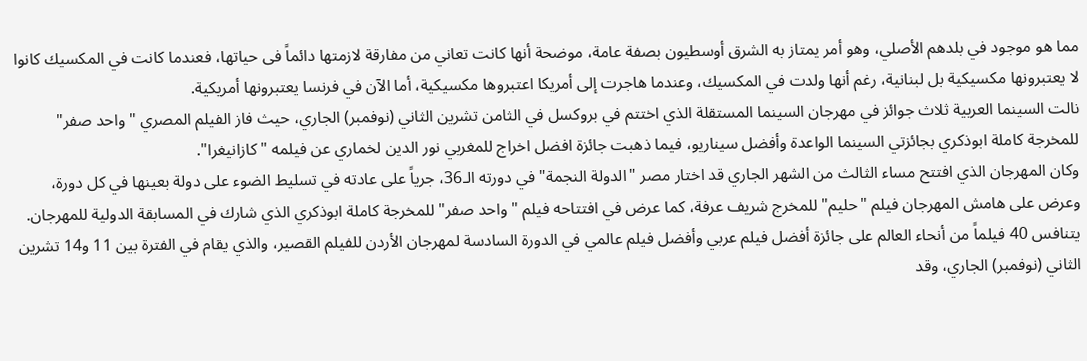مما هو موجود في بلدهم الأصلي، وهو أمر يمتاز به الشرق أوسطيون بصفة عامة، موضحة أنها كانت تعاني من مفارقة لازمتها دائماً فى حياتها، فعندما كانت في المكسيك كانوا لا يعتبرونها مكسيكية بل لبنانية، رغم أنها ولدت في المكسيك، وعندما هاجرت إلى أمريكا اعتبروها مكسيكية، أما الآن في فرنسا يعتبرونها أمريكية.
نالت السينما العربية ثلاث جوائز في مهرجان السينما المستقلة الذي اختتم في بروكسل في الثامن تشرين الثاني (نوفمبر) الجاري، حيث فاز الفيلم المصري "واحد صفر" للمخرجة كاملة ابوذكري بجائزتي السينما الواعدة وأفضل سيناريو، فيما ذهبت جائزة افضل اخراج للمغربي نور الدين لخماري عن فيلمه "كازانيغرا".
وكان المهرجان الذي افتتح مساء الثالث من الشهر الجاري قد اختار مصر "الدولة النجمة" في دورته الـ36، جرياً على عادته في تسليط الضوء على دولة بعينها في كل دورة، وعرض على هامش المهرجان فيلم "حليم" للمخرج شريف عرفة، كما عرض في افتتاحه فيلم "واحد صفر" للمخرجة كاملة ابوذكري الذي شارك في المسابقة الدولية للمهرجان.
يتنافس 40 فيلماً من أنحاء العالم على جائزة أفضل فيلم عربي وأفضل فيلم عالمي في الدورة السادسة لمهرجان الأردن للفيلم القصير، والذي يقام في الفترة بين 11 و14 تشرين الثاني (نوفمبر) الجاري، وقد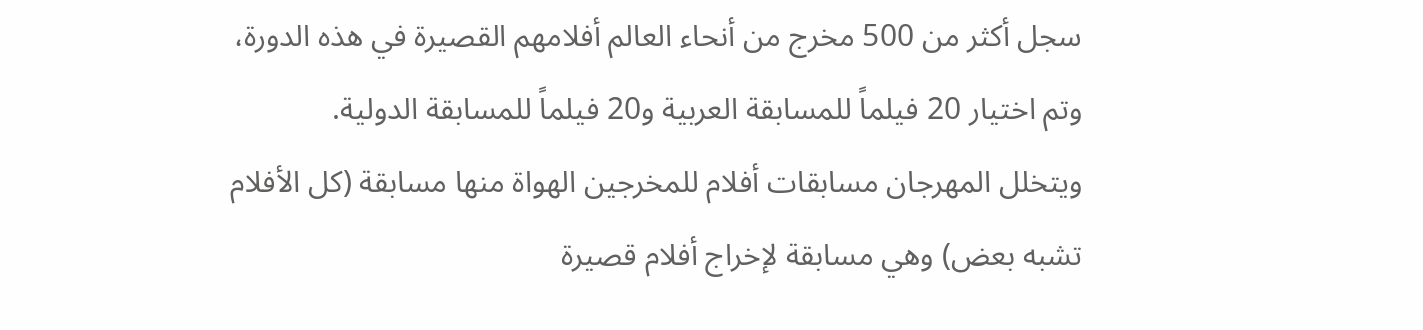سجل أكثر من 500 مخرج من أنحاء العالم أفلامهم القصيرة في هذه الدورة، وتم اختيار 20 فيلماً للمسابقة العربية و20 فيلماً للمسابقة الدولية.
ويتخلل المهرجان مسابقات أفلام للمخرجين الهواة منها مسابقة (كل الأفلام تشبه بعض) وهي مسابقة لإخراج أفلام قصيرة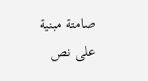صامتة مبنية على نص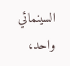السينمائي واحد،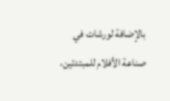بالإضافة لورشات في صناعة الأفلام للمبتدئين،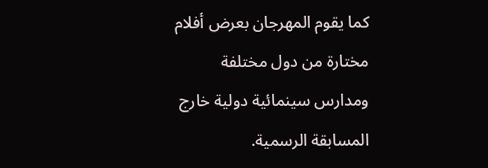كما يقوم المهرجان بعرض أفلام مختارة من دول مختلفة ومدارس سينمائية دولية خارج المسابقة الرسمية.